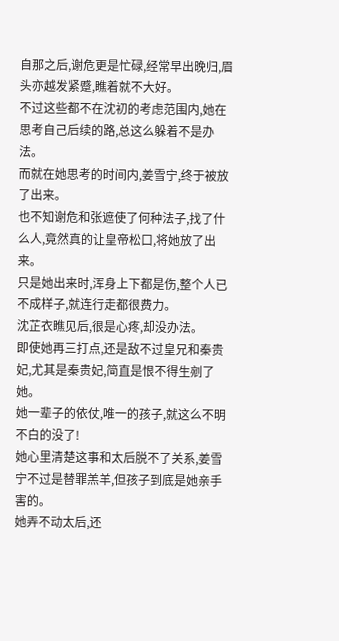自那之后,谢危更是忙碌,经常早出晚归,眉头亦越发紧蹙,瞧着就不大好。
不过这些都不在沈初的考虑范围内,她在思考自己后续的路,总这么躲着不是办法。
而就在她思考的时间内,姜雪宁,终于被放了出来。
也不知谢危和张遮使了何种法子,找了什么人,竟然真的让皇帝松口,将她放了出来。
只是她出来时,浑身上下都是伤,整个人已不成样子,就连行走都很费力。
沈芷衣瞧见后,很是心疼,却没办法。
即使她再三打点,还是敌不过皇兄和秦贵妃,尤其是秦贵妃,简直是恨不得生剜了她。
她一辈子的依仗,唯一的孩子,就这么不明不白的没了!
她心里清楚这事和太后脱不了关系,姜雪宁不过是替罪羔羊,但孩子到底是她亲手害的。
她弄不动太后,还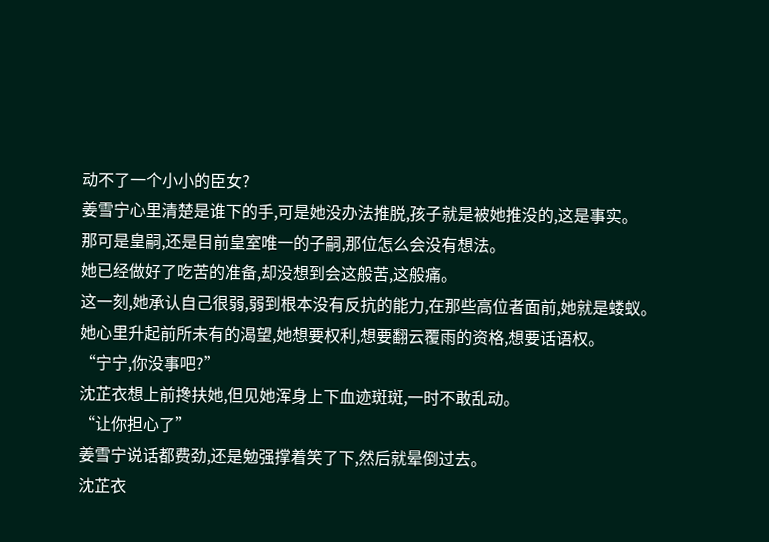动不了一个小小的臣女?
姜雪宁心里清楚是谁下的手,可是她没办法推脱,孩子就是被她推没的,这是事实。
那可是皇嗣,还是目前皇室唯一的子嗣,那位怎么会没有想法。
她已经做好了吃苦的准备,却没想到会这般苦,这般痛。
这一刻,她承认自己很弱,弱到根本没有反抗的能力,在那些高位者面前,她就是蝼蚁。
她心里升起前所未有的渴望,她想要权利,想要翻云覆雨的资格,想要话语权。
“宁宁,你没事吧?”
沈芷衣想上前搀扶她,但见她浑身上下血迹斑斑,一时不敢乱动。
“让你担心了”
姜雪宁说话都费劲,还是勉强撑着笑了下,然后就晕倒过去。
沈芷衣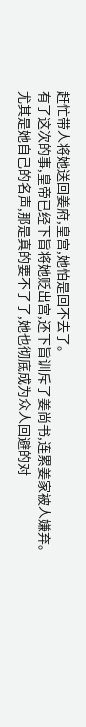赶忙带人将她送回姜府,皇宫,她怕是回不去了。
有了这次的事,皇帝已经下旨将她贬出宫,还下旨训斥了姜尚书,连累姜家被人嫌弃。
尤其是她自己的名声,那是真的要不了了,她也彻底成为众人回避的对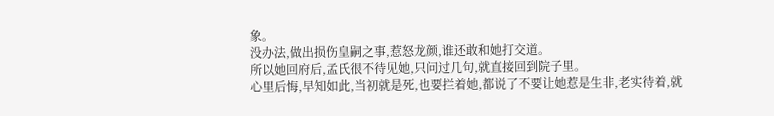象。
没办法,做出损伤皇嗣之事,惹怒龙颜,谁还敢和她打交道。
所以她回府后,孟氏很不待见她,只问过几句,就直接回到院子里。
心里后悔,早知如此,当初就是死,也要拦着她,都说了不要让她惹是生非,老实待着,就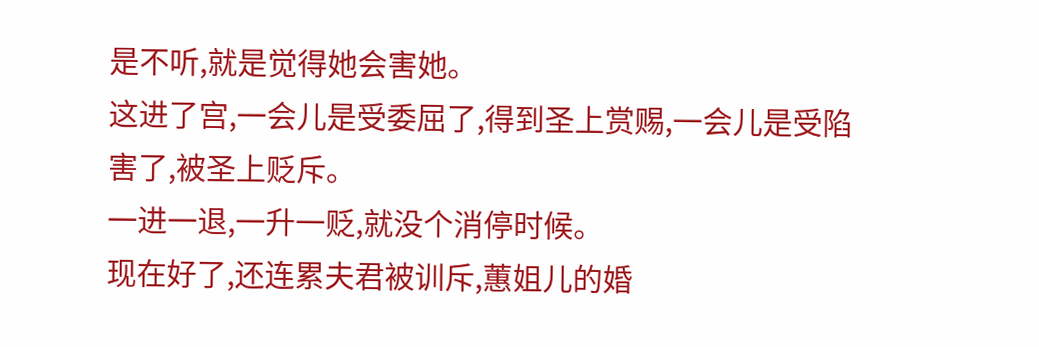是不听,就是觉得她会害她。
这进了宫,一会儿是受委屈了,得到圣上赏赐,一会儿是受陷害了,被圣上贬斥。
一进一退,一升一贬,就没个消停时候。
现在好了,还连累夫君被训斥,蕙姐儿的婚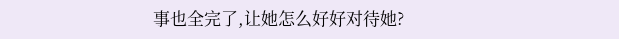事也全完了,让她怎么好好对待她?